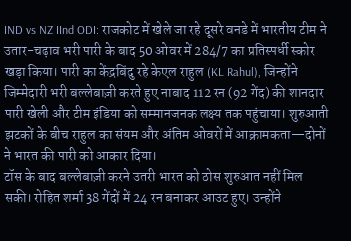IND vs NZ IInd ODI: राजकोट में खेले जा रहे दूसरे वनडे में भारतीय टीम ने उतार-चढ़ाव भरी पारी के बाद 50 ओवर में 284/7 का प्रतिस्पर्धी स्कोर खड़ा किया। पारी का केंद्रबिंदु रहे केएल राहुल (KL Rahul), जिन्होंने जिम्मेदारी भरी बल्लेबाज़ी करते हुए नाबाद 112 रन (92 गेंद) की शानदार पारी खेली और टीम इंडिया को सम्मानजनक लक्ष्य तक पहुंचाया। शुरुआती झटकों के बीच राहुल का संयम और अंतिम ओवरों में आक्रामकता—दोनों ने भारत की पारी को आकार दिया।
टॉस के बाद बल्लेबाज़ी करने उतरी भारत को ठोस शुरुआत नहीं मिल सकी। रोहित शर्मा 38 गेंदों में 24 रन बनाकर आउट हुए। उन्होंने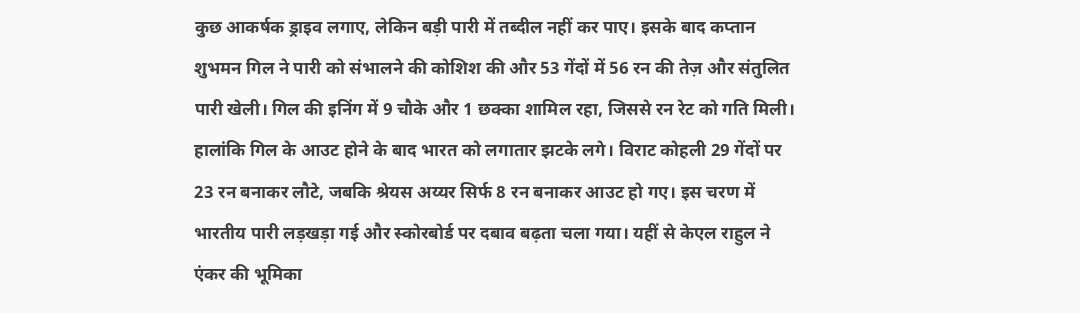कुछ आकर्षक ड्राइव लगाए, लेकिन बड़ी पारी में तब्दील नहीं कर पाए। इसके बाद कप्तान शुभमन गिल ने पारी को संभालने की कोशिश की और 53 गेंदों में 56 रन की तेज़ और संतुलित पारी खेली। गिल की इनिंग में 9 चौके और 1 छक्का शामिल रहा, जिससे रन रेट को गति मिली।
हालांकि गिल के आउट होने के बाद भारत को लगातार झटके लगे। विराट कोहली 29 गेंदों पर 23 रन बनाकर लौटे, जबकि श्रेयस अय्यर सिर्फ 8 रन बनाकर आउट हो गए। इस चरण में भारतीय पारी लड़खड़ा गई और स्कोरबोर्ड पर दबाव बढ़ता चला गया। यहीं से केएल राहुल ने एंकर की भूमिका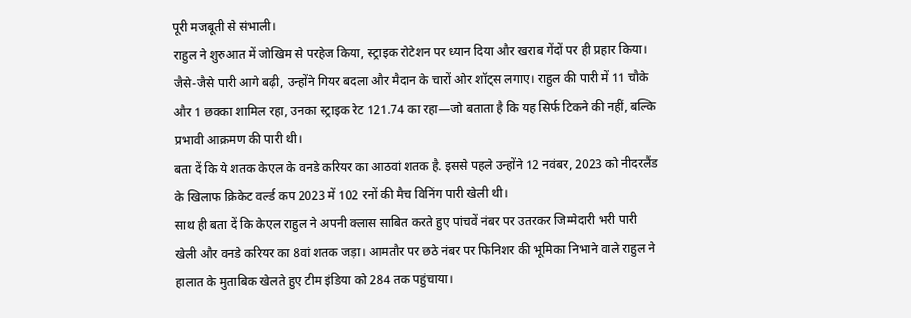पूरी मजबूती से संभाली।
राहुल ने शुरुआत में जोखिम से परहेज किया, स्ट्राइक रोटेशन पर ध्यान दिया और खराब गेंदों पर ही प्रहार किया। जैसे-जैसे पारी आगे बढ़ी, उन्होंने गियर बदला और मैदान के चारों ओर शॉट्स लगाए। राहुल की पारी में 11 चौके और 1 छक्का शामिल रहा, उनका स्ट्राइक रेट 121.74 का रहा—जो बताता है कि यह सिर्फ टिकने की नहीं, बल्कि प्रभावी आक्रमण की पारी थी।
बता दें कि ये शतक केएल के वनडे करियर का आठवां शतक है. इससे पहले उन्होंने 12 नवंबर, 2023 को नीदरलैंड के खिलाफ क्रिकेट वर्ल्ड कप 2023 में 102 रनों की मैच विनिंग पारी खेली थी।
साथ ही बता दें कि केएल राहुल ने अपनी क्लास साबित करते हुए पांचवें नंबर पर उतरकर जिम्मेदारी भरी पारी खेली और वनडे करियर का 8वां शतक जड़ा। आमतौर पर छठे नंबर पर फिनिशर की भूमिका निभाने वाले राहुल ने हालात के मुताबिक खेलते हुए टीम इंडिया को 284 तक पहुंचाया।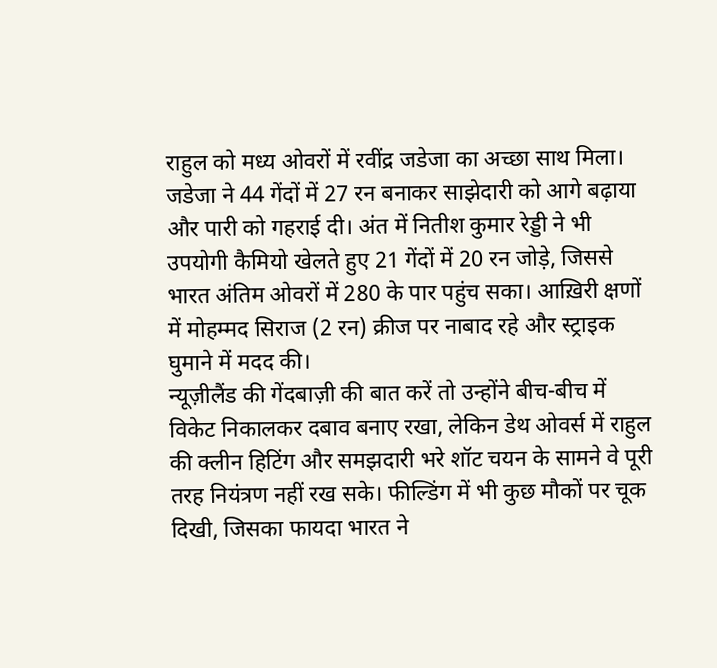राहुल को मध्य ओवरों में रवींद्र जडेजा का अच्छा साथ मिला। जडेजा ने 44 गेंदों में 27 रन बनाकर साझेदारी को आगे बढ़ाया और पारी को गहराई दी। अंत में नितीश कुमार रेड्डी ने भी उपयोगी कैमियो खेलते हुए 21 गेंदों में 20 रन जोड़े, जिससे भारत अंतिम ओवरों में 280 के पार पहुंच सका। आख़िरी क्षणों में मोहम्मद सिराज (2 रन) क्रीज पर नाबाद रहे और स्ट्राइक घुमाने में मदद की।
न्यूज़ीलैंड की गेंदबाज़ी की बात करें तो उन्होंने बीच-बीच में विकेट निकालकर दबाव बनाए रखा, लेकिन डेथ ओवर्स में राहुल की क्लीन हिटिंग और समझदारी भरे शॉट चयन के सामने वे पूरी तरह नियंत्रण नहीं रख सके। फील्डिंग में भी कुछ मौकों पर चूक दिखी, जिसका फायदा भारत ने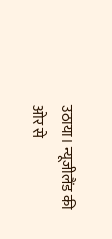उठाया। न्यूजीलैंड की ओर से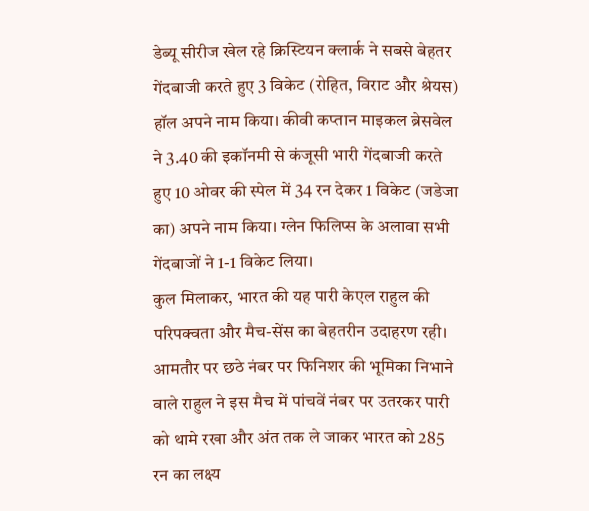डेब्यू सीरीज खेल रहे क्रिस्टियन क्लार्क ने सबसे बेहतर गेंदबाजी करते हुए 3 विकेट (रोहित, विराट और श्रेयस) हॉल अपने नाम किया। कीवी कप्तान माइकल ब्रेसवेल ने 3.40 की इकॉनमी से कंजूसी भारी गेंदबाजी करते हुए 10 ओवर की स्पेल में 34 रन देकर 1 विकेट (जडेजा का) अपने नाम किया। ग्लेन फिलिप्स के अलावा सभी गेंदबाजों ने 1-1 विकेट लिया।
कुल मिलाकर, भारत की यह पारी केएल राहुल की परिपक्वता और मैच-सेंस का बेहतरीन उदाहरण रही। आमतौर पर छठे नंबर पर फिनिशर की भूमिका निभाने वाले राहुल ने इस मैच में पांचवें नंबर पर उतरकर पारी को थामे रखा और अंत तक ले जाकर भारत को 285 रन का लक्ष्य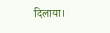दिलाया।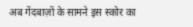अब गेंदबाज़ों के सामने इस स्कोर का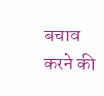बचाव करने की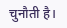चुनौती है।